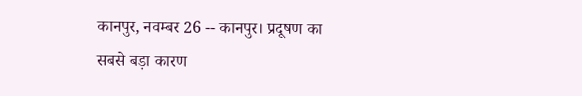कानपुर, नवम्बर 26 -- कानपुर। प्रदूषण का सबसे बड़ा कारण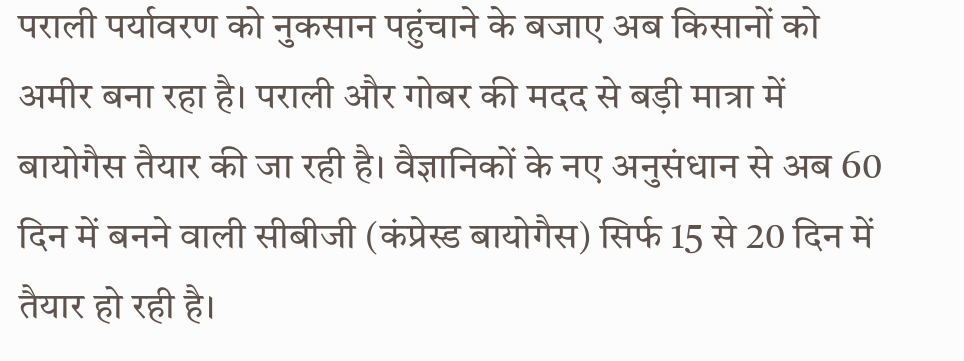पराली पर्यावरण को नुकसान पहुंचाने के बजाए अब किसानों को अमीर बना रहा है। पराली और गोबर की मदद से बड़ी मात्रा में बायोगैस तैयार की जा रही है। वैज्ञानिकों के नए अनुसंधान से अब 60 दिन में बनने वाली सीबीजी (कंप्रेस्ड बायोगैस) सिर्फ 15 से 20 दिन में तैयार हो रही है।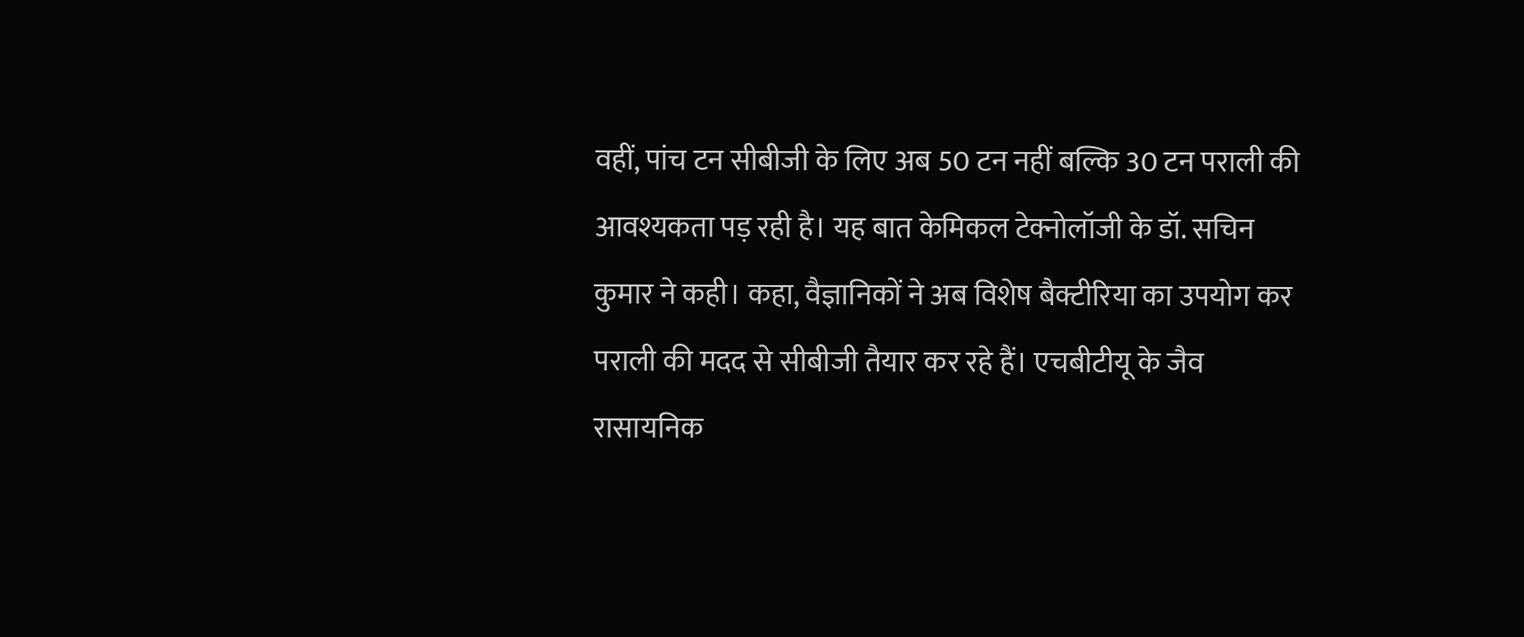वहीं, पांच टन सीबीजी के लिए अब 50 टन नहीं बल्कि 30 टन पराली की आवश्यकता पड़ रही है। यह बात केमिकल टेक्नोलॉजी के डॉ. सचिन कुमार ने कही। कहा, वैज्ञानिकों ने अब विशेष बैक्टीरिया का उपयोग कर पराली की मदद से सीबीजी तैयार कर रहे हैं। एचबीटीयू के जैव रासायनिक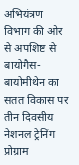अभियंत्रण विभाग की ओर से अपशिष्ट से बायोगैस-बायोमीथेन का सतत विकास पर तीन दिवसीय नेशनल ट्रेनिंग प्रोग्राम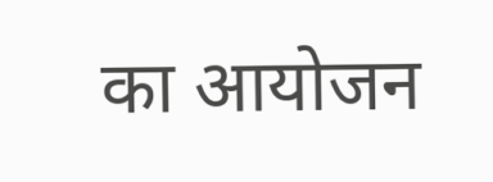का आयोजन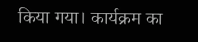किया गया। कार्यक्रम का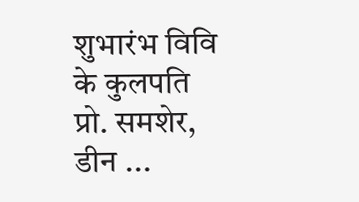शुभारंभ विवि के कुलपति प्रो. समशेर, डीन ...